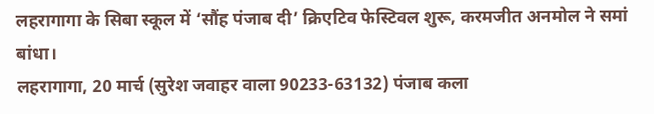लहरागागा के सिबा स्कूल में ‘सौंह पंजाब दी’ क्रिएटिव फेस्टिवल शुरू, करमजीत अनमोल ने समां बांधा।
लहरागागा, 20 मार्च (सुरेश जवाहर वाला 90233-63132) पंजाब कला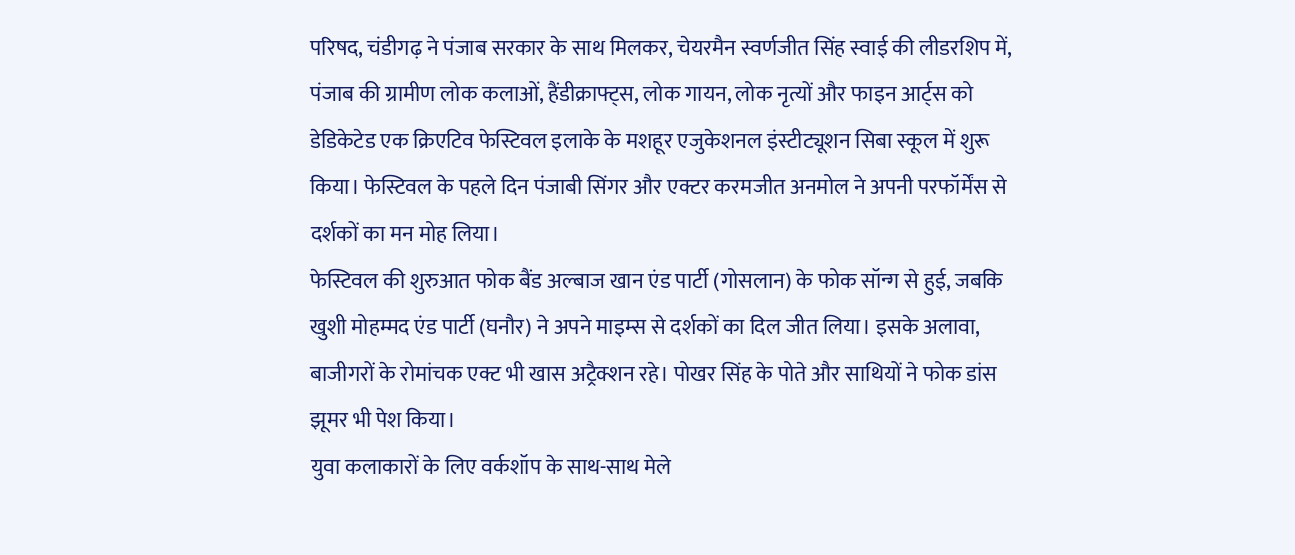परिषद, चंडीगढ़ ने पंजाब सरकार के साथ मिलकर, चेयरमैन स्वर्णजीत सिंह स्वाई की लीडरशिप में, पंजाब की ग्रामीण लोक कलाओं, हैंडीक्राफ्ट्स, लोक गायन, लोक नृत्यों और फाइन आर्ट्स को डेडिकेटेड एक क्रिएटिव फेस्टिवल इलाके के मशहूर एजुकेशनल इंस्टीट्यूशन सिबा स्कूल में शुरू किया। फेस्टिवल के पहले दिन पंजाबी सिंगर और एक्टर करमजीत अनमोल ने अपनी परफॉर्मेंस से दर्शकों का मन मोह लिया।
फेस्टिवल की शुरुआत फोक बैंड अल्बाज खान एंड पार्टी (गोसलान) के फोक सॉन्ग से हुई, जबकि खुशी मोहम्मद एंड पार्टी (घनौर) ने अपने माइम्स से दर्शकों का दिल जीत लिया। इसके अलावा, बाजीगरों के रोमांचक एक्ट भी खास अट्रैक्शन रहे। पोखर सिंह के पोते और साथियों ने फोक डांस झूमर भी पेश किया।
युवा कलाकारों के लिए वर्कशॉप के साथ-साथ मेले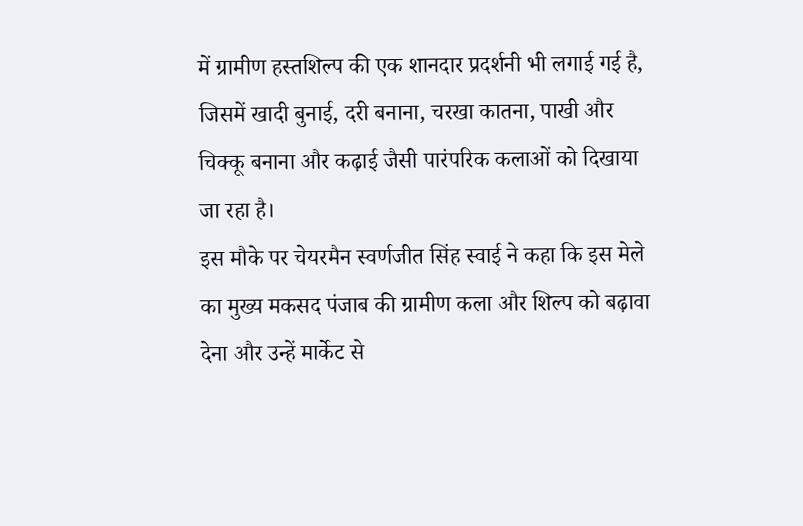में ग्रामीण हस्तशिल्प की एक शानदार प्रदर्शनी भी लगाई गई है, जिसमें खादी बुनाई, दरी बनाना, चरखा कातना, पाखी और चिक्कू बनाना और कढ़ाई जैसी पारंपरिक कलाओं को दिखाया जा रहा है।
इस मौके पर चेयरमैन स्वर्णजीत सिंह स्वाई ने कहा कि इस मेले का मुख्य मकसद पंजाब की ग्रामीण कला और शिल्प को बढ़ावा देना और उन्हें मार्केट से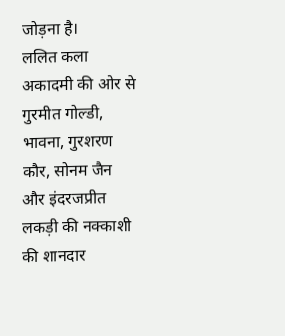जोड़ना है।
ललित कला अकादमी की ओर से गुरमीत गोल्डी, भावना, गुरशरण कौर, सोनम जैन और इंदरजप्रीत लकड़ी की नक्काशी की शानदार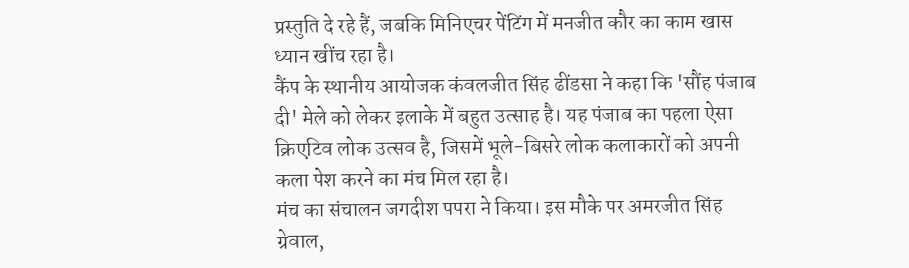प्रस्तुति दे रहे हैं, जबकि मिनिएचर पेंटिंग में मनजीत कौर का काम खास ध्यान खींच रहा है।
कैंप के स्थानीय आयोजक कंवलजीत सिंह ढींडसा ने कहा कि 'सौंह पंजाब दी' मेले को लेकर इलाके में बहुत उत्साह है। यह पंजाब का पहला ऐसा क्रिएटिव लोक उत्सव है, जिसमें भूले-बिसरे लोक कलाकारों को अपनी कला पेश करने का मंच मिल रहा है।
मंच का संचालन जगदीश पपरा ने किया। इस मौके पर अमरजीत सिंह ग्रेवाल,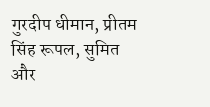गुरदीप धीमान, प्रीतम सिंह रूपल, सुमित और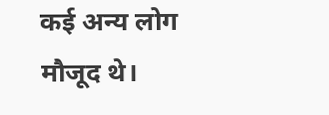कई अन्य लोग मौजूद थे।